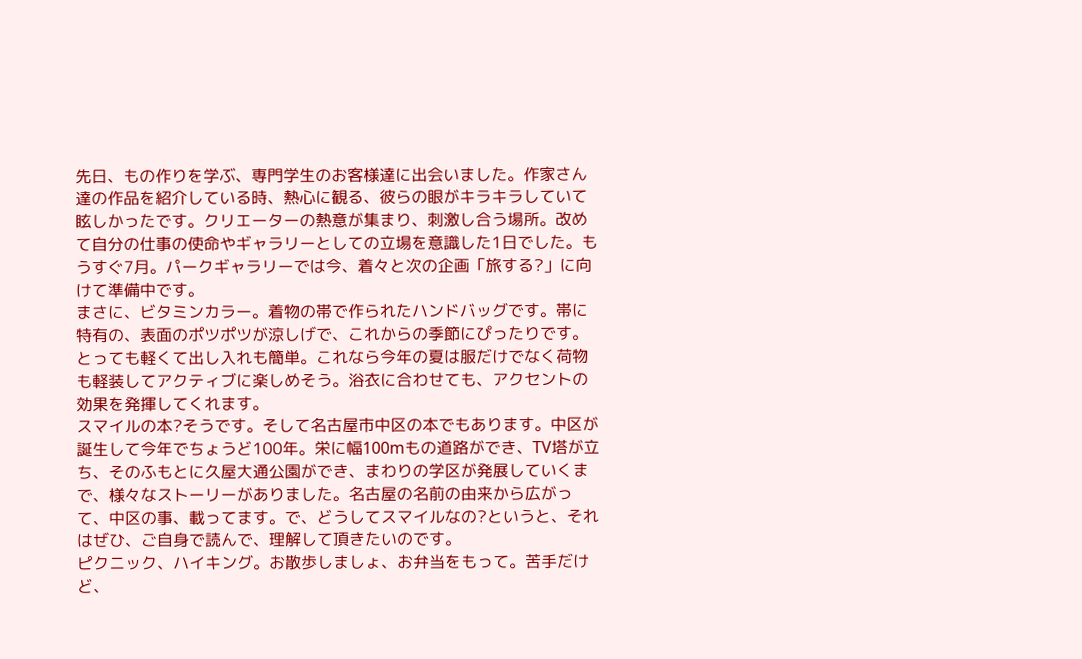先日、もの作りを学ぶ、専門学生のお客様達に出会いました。作家さん達の作品を紹介している時、熱心に観る、彼らの眼がキラキラしていて眩しかったです。クリエーターの熱意が集まり、刺激し合う場所。改めて自分の仕事の使命やギャラリーとしての立場を意識した1日でした。もうすぐ7月。パークギャラリーでは今、着々と次の企画「旅する?」に向けて準備中です。
まさに、ビタミンカラー。着物の帯で作られたハンドバッグです。帯に特有の、表面のポツポツが涼しげで、これからの季節にぴったりです。とっても軽くて出し入れも簡単。これなら今年の夏は服だけでなく荷物も軽装してアクティブに楽しめそう。浴衣に合わせても、アクセントの効果を発揮してくれます。
スマイルの本?そうです。そして名古屋市中区の本でもあります。中区が誕生して今年でちょうど100年。栄に幅100mもの道路ができ、TV塔が立ち、そのふもとに久屋大通公園ができ、まわりの学区が発展していくまで、様々なストーリーがありました。名古屋の名前の由来から広がって、中区の事、載ってます。で、どうしてスマイルなの?というと、それはぜひ、ご自身で読んで、理解して頂きたいのです。
ピクニック、ハイキング。お散歩しましょ、お弁当をもって。苦手だけど、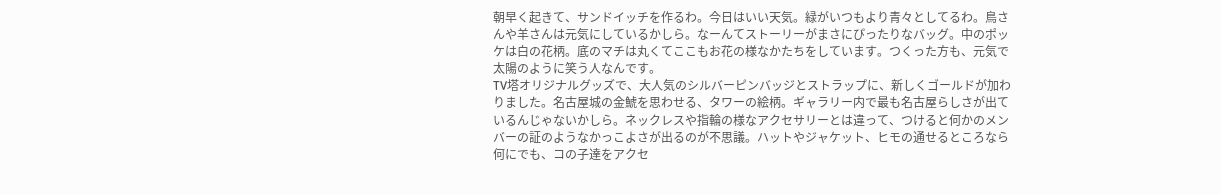朝早く起きて、サンドイッチを作るわ。今日はいい天気。緑がいつもより青々としてるわ。鳥さんや羊さんは元気にしているかしら。なーんてストーリーがまさにぴったりなバッグ。中のポッケは白の花柄。底のマチは丸くてここもお花の様なかたちをしています。つくった方も、元気で太陽のように笑う人なんです。
TV塔オリジナルグッズで、大人気のシルバーピンバッジとストラップに、新しくゴールドが加わりました。名古屋城の金鯱を思わせる、タワーの絵柄。ギャラリー内で最も名古屋らしさが出ているんじゃないかしら。ネックレスや指輪の様なアクセサリーとは違って、つけると何かのメンバーの証のようなかっこよさが出るのが不思議。ハットやジャケット、ヒモの通せるところなら何にでも、コの子達をアクセ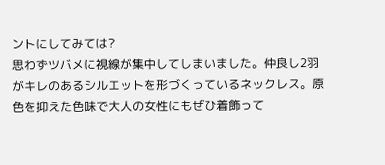ントにしてみては?
思わずツバメに視線が集中してしまいました。仲良し2羽がキレのあるシルエットを形づくっているネックレス。原色を抑えた色味で大人の女性にもぜひ着飾って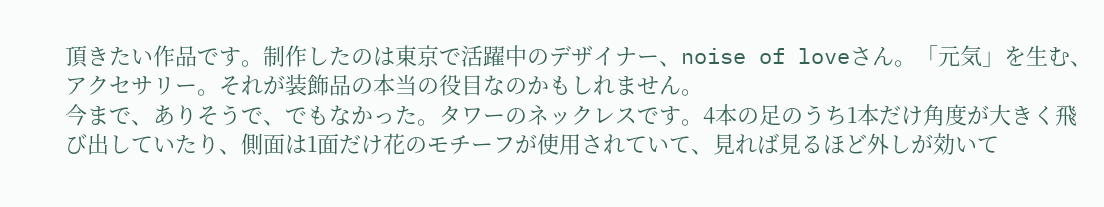頂きたい作品です。制作したのは東京で活躍中のデザイナー、noise of loveさん。「元気」を生む、アクセサリー。それが装飾品の本当の役目なのかもしれません。
今まで、ありそうで、でもなかった。タワーのネックレスです。4本の足のうち1本だけ角度が大きく飛び出していたり、側面は1面だけ花のモチーフが使用されていて、見れば見るほど外しが効いて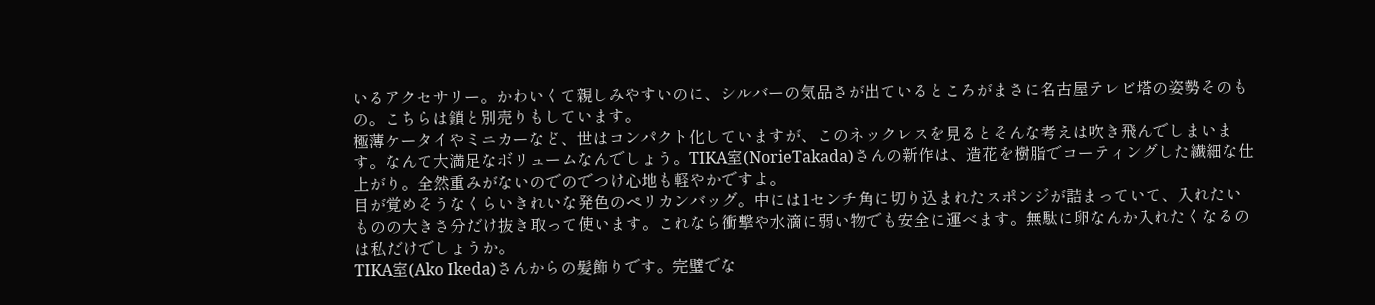いるアクセサリー。かわいくて親しみやすいのに、シルバーの気品さが出ているところがまさに名古屋テレビ塔の姿勢そのもの。こちらは鎖と別売りもしています。
極薄ケータイやミニカーなど、世はコンパクト化していますが、このネックレスを見るとそんな考えは吹き飛んでしまいます。なんて大満足なボリュームなんでしょう。TIKA室(NorieTakada)さんの新作は、造花を樹脂でコーティングした繊細な仕上がり。全然重みがないのでのでつけ心地も軽やかですよ。
目が覚めそうなくらいきれいな発色のペリカンバッグ。中には1センチ角に切り込まれたスポンジが詰まっていて、入れたいものの大きさ分だけ抜き取って使います。これなら衝撃や水滴に弱い物でも安全に運べます。無駄に卵なんか入れたくなるのは私だけでしょうか。
TIKA室(Ako Ikeda)さんからの髪飾りです。完璧でな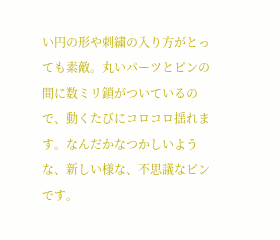い円の形や刺繍の入り方がとっても素敵。丸いパーツとピンの間に数ミリ鎖がついているので、動くたびにコロコロ揺れます。なんだかなつかしいような、新しい様な、不思議なピンです。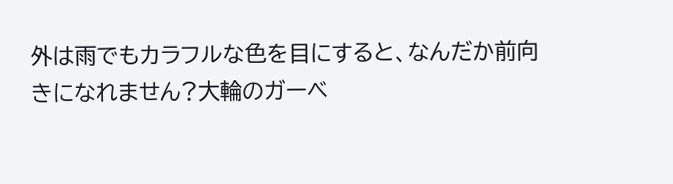外は雨でもカラフルな色を目にすると、なんだか前向きになれません?大輪のガーベ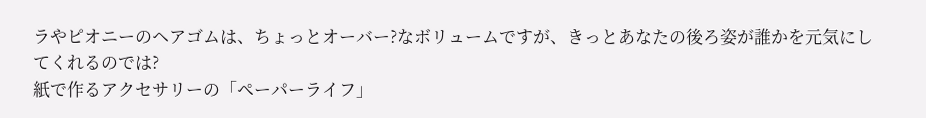ラやピオニーのヘアゴムは、ちょっとオーバー?なボリュームですが、きっとあなたの後ろ姿が誰かを元気にしてくれるのでは?
紙で作るアクセサリーの「ペーパーライフ」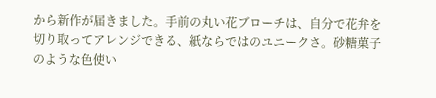から新作が届きました。手前の丸い花ブローチは、自分で花弁を切り取ってアレンジできる、紙ならではのユニークさ。砂糖菓子のような色使い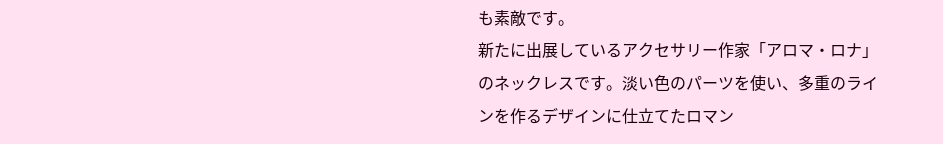も素敵です。
新たに出展しているアクセサリー作家「アロマ・ロナ」のネックレスです。淡い色のパーツを使い、多重のラインを作るデザインに仕立てたロマン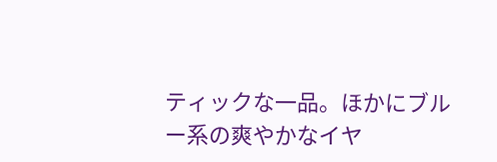ティックな一品。ほかにブルー系の爽やかなイヤ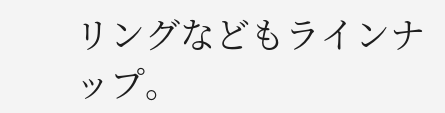リングなどもラインナップ。